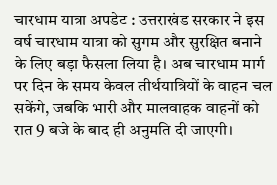चारधाम यात्रा अपडेट : उत्तराखंड सरकार ने इस वर्ष चारधाम यात्रा को सुगम और सुरक्षित बनाने के लिए बड़ा फैसला लिया है। अब चारधाम मार्ग पर दिन के समय केवल तीर्थयात्रियों के वाहन चल सकेंगे, जबकि भारी और मालवाहक वाहनों को रात 9 बजे के बाद ही अनुमति दी जाएगी।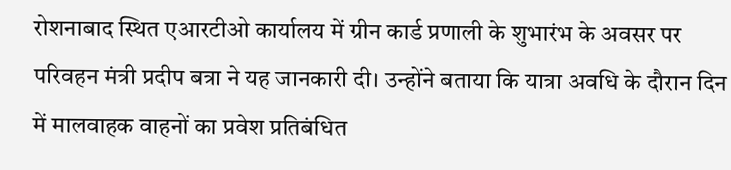रोशनाबाद स्थित एआरटीओ कार्यालय में ग्रीन कार्ड प्रणाली के शुभारंभ के अवसर पर परिवहन मंत्री प्रदीप बत्रा ने यह जानकारी दी। उन्होंने बताया कि यात्रा अवधि के दौरान दिन में मालवाहक वाहनों का प्रवेश प्रतिबंधित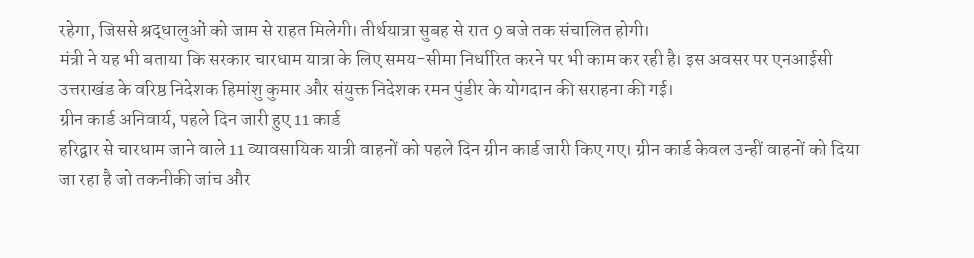रहेगा, जिससे श्रद्धालुओं को जाम से राहत मिलेगी। तीर्थयात्रा सुबह से रात 9 बजे तक संचालित होगी।
मंत्री ने यह भी बताया कि सरकार चारधाम यात्रा के लिए समय-सीमा निर्धारित करने पर भी काम कर रही है। इस अवसर पर एनआईसी उत्तराखंड के वरिष्ठ निदेशक हिमांशु कुमार और संयुक्त निदेशक रमन पुंडीर के योगदान की सराहना की गई।
ग्रीन कार्ड अनिवार्य, पहले दिन जारी हुए 11 कार्ड
हरिद्वार से चारधाम जाने वाले 11 व्यावसायिक यात्री वाहनों को पहले दिन ग्रीन कार्ड जारी किए गए। ग्रीन कार्ड केवल उन्हीं वाहनों को दिया जा रहा है जो तकनीकी जांच और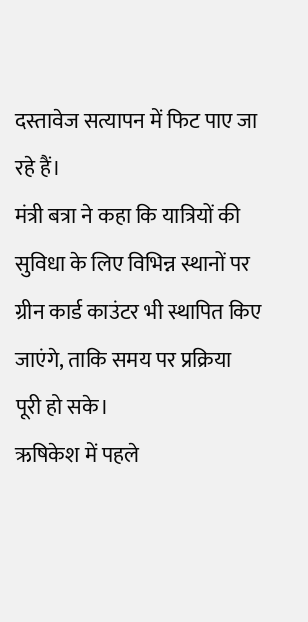दस्तावेज सत्यापन में फिट पाए जा रहे हैं।
मंत्री बत्रा ने कहा कि यात्रियों की सुविधा के लिए विभिन्न स्थानों पर ग्रीन कार्ड काउंटर भी स्थापित किए जाएंगे, ताकि समय पर प्रक्रिया पूरी हो सके।
ऋषिकेश में पहले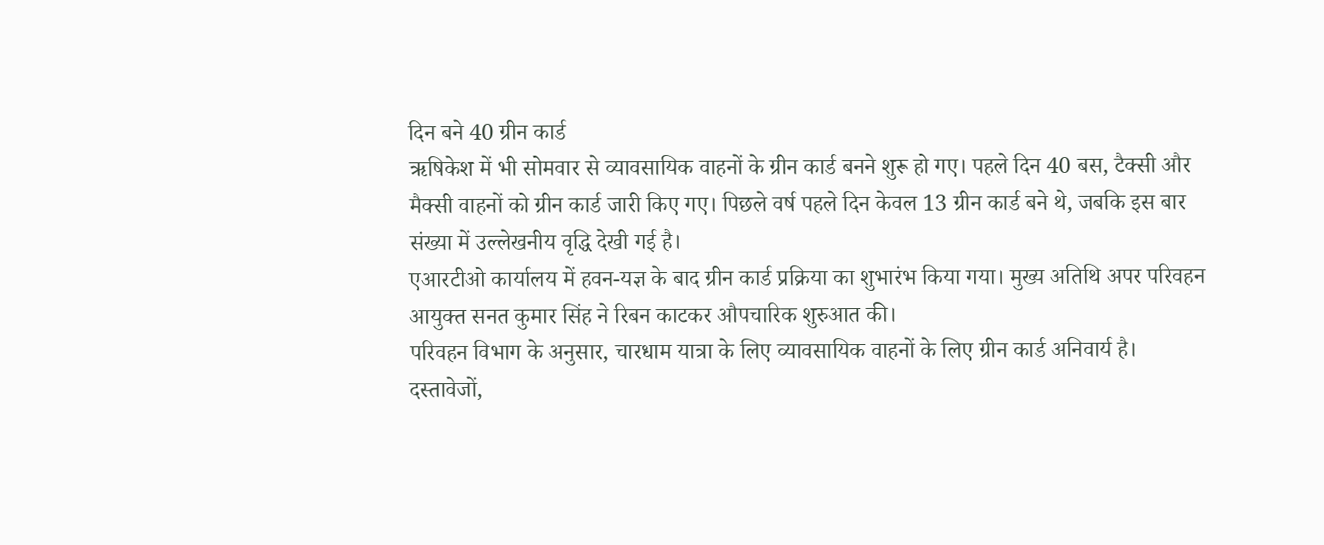दिन बने 40 ग्रीन कार्ड
ऋषिकेश में भी सोमवार से व्यावसायिक वाहनों के ग्रीन कार्ड बनने शुरू हो गए। पहले दिन 40 बस, टैक्सी और मैक्सी वाहनों को ग्रीन कार्ड जारी किए गए। पिछले वर्ष पहले दिन केवल 13 ग्रीन कार्ड बने थे, जबकि इस बार संख्या में उल्लेखनीय वृद्धि देखी गई है।
एआरटीओ कार्यालय में हवन-यज्ञ के बाद ग्रीन कार्ड प्रक्रिया का शुभारंभ किया गया। मुख्य अतिथि अपर परिवहन आयुक्त सनत कुमार सिंह ने रिबन काटकर औपचारिक शुरुआत की।
परिवहन विभाग के अनुसार, चारधाम यात्रा के लिए व्यावसायिक वाहनों के लिए ग्रीन कार्ड अनिवार्य है। दस्तावेजों,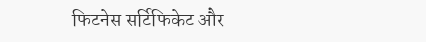फिटनेस सर्टिफिकेट और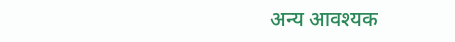अन्य आवश्यक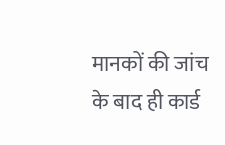मानकों की जांच के बाद ही कार्ड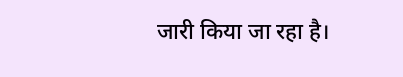जारी किया जा रहा है।